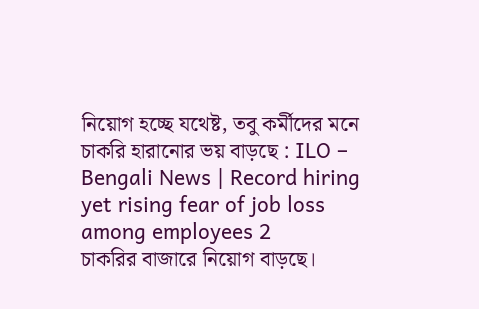নিয়োগ হচ্ছে যথেষ্ট, তবু কর্মীদের মনে চাকরি হারানোর ভয় বাড়ছে : ILO – Bengali News | Record hiring yet rising fear of job loss among employees 2
চাকরির বাজারে নিয়োগ বাড়ছে।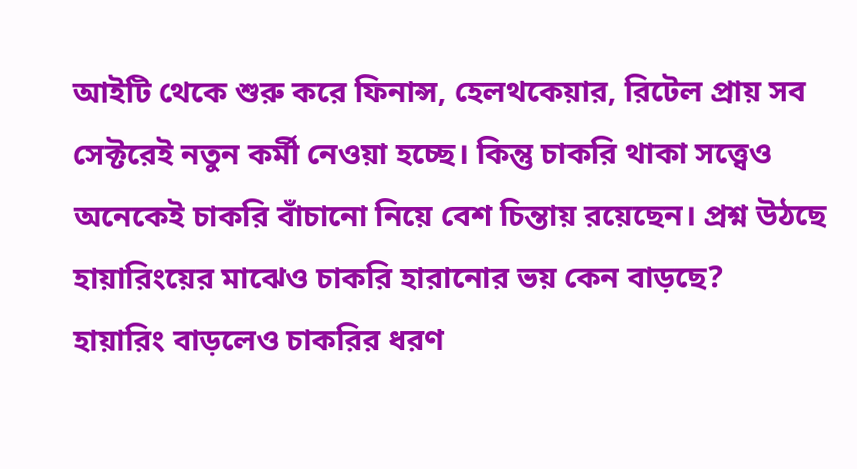আইটি থেকে শুরু করে ফিনান্স, হেলথকেয়ার, রিটেল প্রায় সব সেক্টরেই নতুন কর্মী নেওয়া হচ্ছে। কিন্তু চাকরি থাকা সত্ত্বেও অনেকেই চাকরি বাঁচানো নিয়ে বেশ চিন্তায় রয়েছেন। প্রশ্ন উঠছে হায়ারিংয়ের মাঝেও চাকরি হারানোর ভয় কেন বাড়ছে?
হায়ারিং বাড়লেও চাকরির ধরণ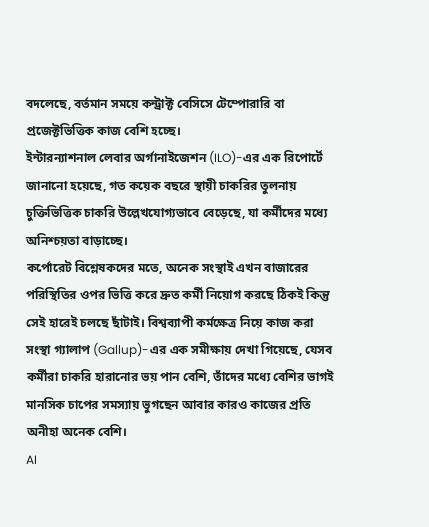বদলেছে, বর্তমান সময়ে কন্ট্রাক্ট বেসিসে টেম্পোরারি বা প্রজেক্টভিত্তিক কাজ বেশি হচ্ছে।
ইন্টারন্যাশনাল লেবার অর্গানাইজেশন (ILO)-এর এক রিপোর্টে জানানো হয়েছে, গত কয়েক বছরে স্থায়ী চাকরির তুলনায় চুক্তিভিত্তিক চাকরি উল্লেখযোগ্যভাবে বেড়েছে, যা কর্মীদের মধ্যে অনিশ্চয়তা বাড়াচ্ছে।
কর্পোরেট বিশ্লেষকদের মতে, অনেক সংস্থাই এখন বাজারের পরিস্থিতির ওপর ভিত্তি করে দ্রুত কর্মী নিয়োগ করছে ঠিকই কিন্তু সেই হারেই চলছে ছাঁটাই। বিশ্বব্যাপী কর্মক্ষেত্র নিয়ে কাজ করা সংস্থা গ্যালাপ (Gallup)-এর এক সমীক্ষায় দেখা গিয়েছে, যেসব কর্মীরা চাকরি হারানোর ভয় পান বেশি, তাঁদের মধ্যে বেশির ভাগই মানসিক চাপের সমস্যায় ভুগছেন আবার কারও কাজের প্রতি অনীহা অনেক বেশি।
AI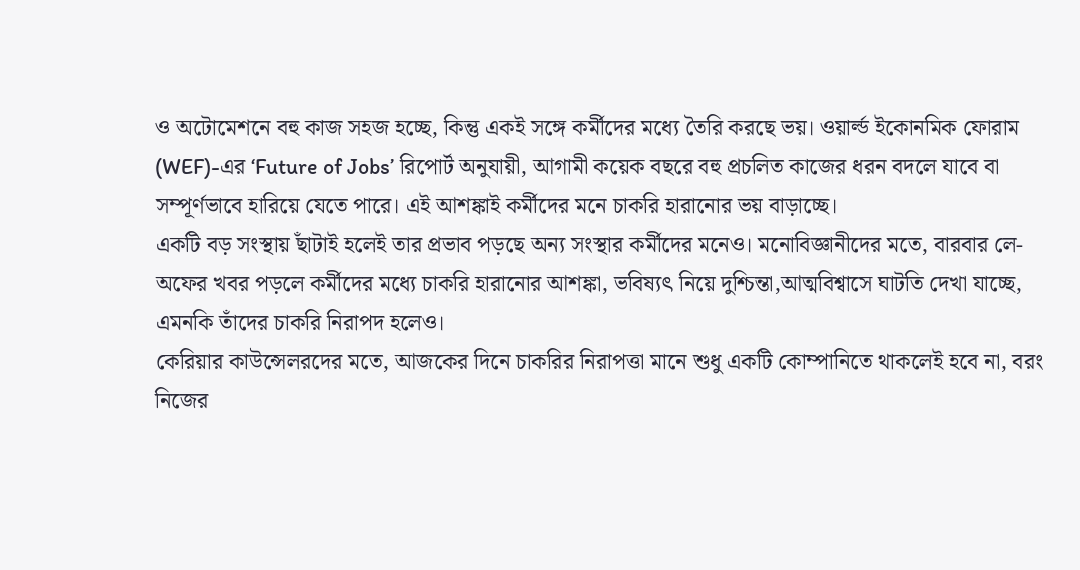ও অটোমেশনে বহু কাজ সহজ হচ্ছে, কিন্তু একই সঙ্গে কর্মীদের মধ্যে তৈরি করছে ভয়। ওয়ার্ল্ড ইকোনমিক ফোরাম (WEF)-এর ‘Future of Jobs’ রিপোর্ট অনুযায়ী, আগামী কয়েক বছরে বহু প্রচলিত কাজের ধরন বদলে যাবে বা সম্পূর্ণভাবে হারিয়ে যেতে পারে। এই আশঙ্কাই কর্মীদের মনে চাকরি হারানোর ভয় বাড়াচ্ছে।
একটি বড় সংস্থায় ছাঁটাই হলেই তার প্রভাব পড়ছে অন্য সংস্থার কর্মীদের মনেও। মনোবিজ্ঞানীদের মতে, বারবার লে-অফের খবর পড়লে কর্মীদের মধ্যে চাকরি হারানোর আশঙ্কা, ভবিষ্যৎ নিয়ে দুশ্চিন্তা,আত্মবিশ্বাসে ঘাটতি দেখা যাচ্ছে, এমনকি তাঁদের চাকরি নিরাপদ হলেও।
কেরিয়ার কাউন্সেলরদের মতে, আজকের দিনে চাকরির নিরাপত্তা মানে শুধু একটি কোম্পানিতে থাকলেই হবে না, বরং নিজের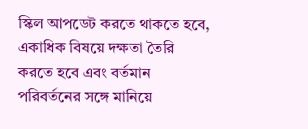স্কিল আপডেট করতে থাকতে হবে, একাধিক বিষয়ে দক্ষতা তৈরি করতে হবে এবং বর্তমান পরিবর্তনের সঙ্গে মানিয়ে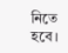নিতে হবে।